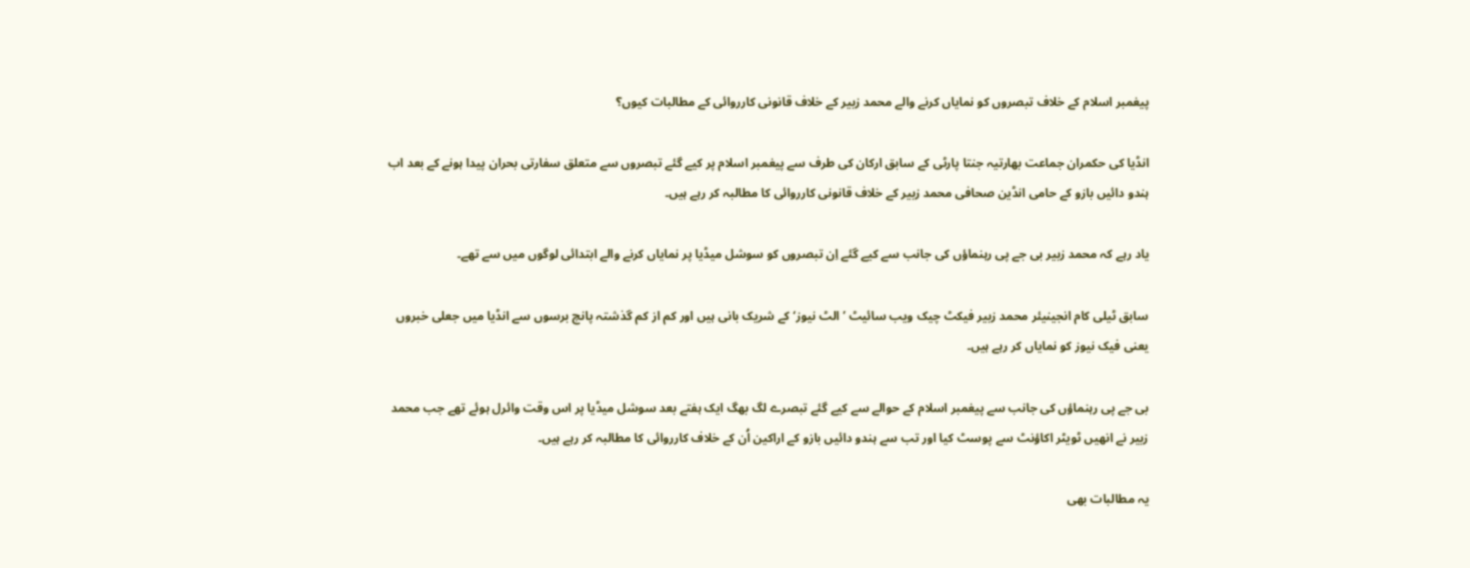پیغمبر اسلام کے خلاف تبصروں کو نمایاں کرنے والے محمد زبیر کے خلاف قانونی کارروائی کے مطالبات کیوں؟

انڈیا کی حکمران جماعت بھارتیہ جنتا پارٹی کے سابق ارکان کی طرف سے پیغمبر اسلام پر کیے گئے تبصروں سے متعلق سفارتی بحران پیدا ہونے کے بعد اب ہندو دائیں بازو کے حامی انڈین صحافی محمد زبیر کے خلاف قانونی کارروائی کا مطالبہ کر رہے ہیں۔

یاد رہے کہ محمد زبیر بی جے پی رہنماؤں کی جانب سے کیے گئے اِن تبصروں کو سوشل میڈیا پر نمایاں کرنے والے ابتدائی لوگوں میں سے تھے۔

سابق ٹیلی کام انجینیئر محمد زبیر فیکٹ چیک ویب سائیٹ ’الٹ نیوز‘ کے شریک بانی ہیں اور کم از کم گذشتہ پانچ برسوں سے انڈیا میں جعلی خبروں یعنی فیک نیوز کو نمایاں کر رہے ہیں۔

بی جے پی رہنماؤں کی جانب سے پیغمبر اسلام کے حوالے سے کیے گئے تبصرے لگ بھگ ایک ہفتے بعد سوشل میڈیا پر اس وقت وائرل ہوئے تھے جب محمد زبیر نے انھیں ٹویٹر اکاؤنٹ سے پوسٹ کیا اور تب سے ہندو دائیں بازو کے اراکین اُن کے خلاف کارروائی کا مطالبہ کر رہے ہیں۔

یہ مطالبات بھی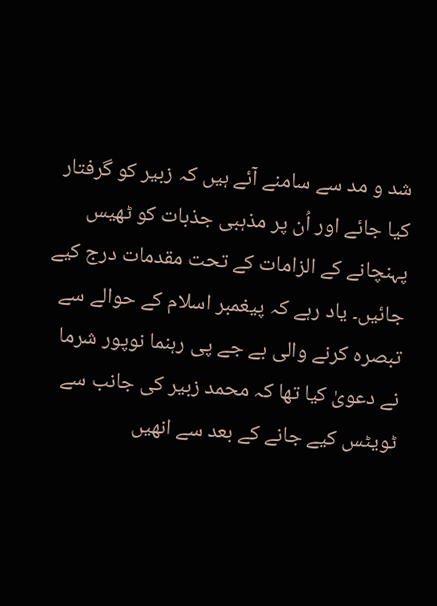شد و مد سے سامنے آئے ہیں کہ زبیر کو گرفتار کیا جائے اور اُن پر مذہبی جذبات کو ٹھیس پہنچانے کے الزامات کے تحت مقدمات درج کیے جائیں۔ یاد رہے کہ پیغمبر اسلام کے حوالے سے تبصرہ کرنے والی بے جے پی رہنما نوپور شرما نے دعویٰ کیا تھا کہ محمد زبیر کی جانب سے ٹویٹس کیے جانے کے بعد سے انھیں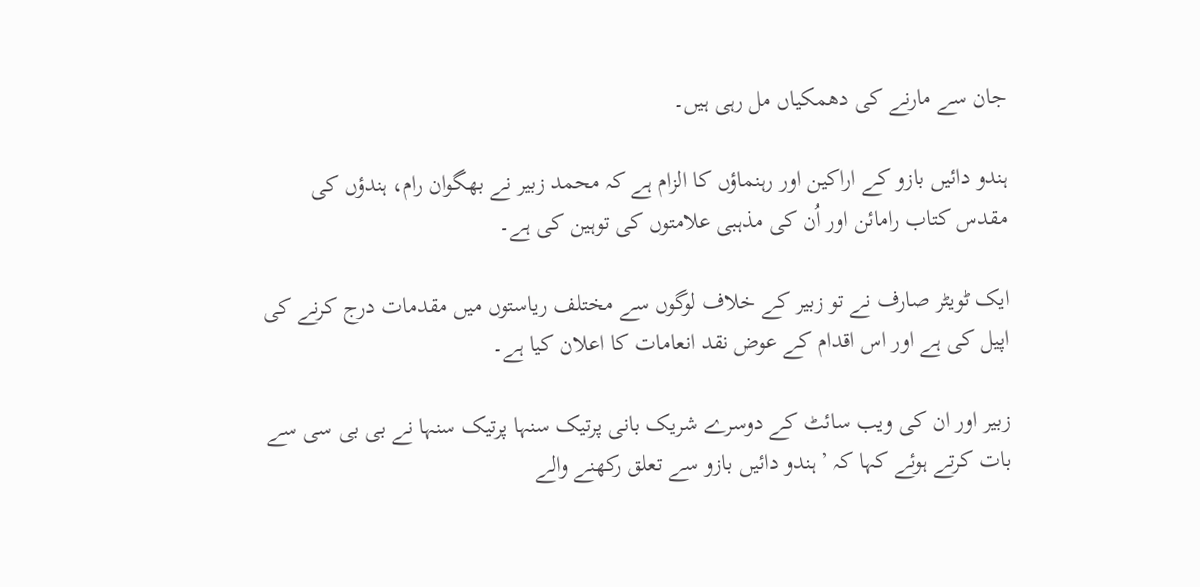جان سے مارنے کی دھمکیاں مل رہی ہیں۔

ہندو دائیں بازو کے اراکین اور رہنماؤں کا الزام ہے کہ محمد زبیر نے بھگوان رام، ہندؤں کی مقدس کتاب رامائن اور اُن کی مذہبی علامتوں کی توہین کی ہے۔

ایک ٹویٹر صارف نے تو زبیر کے خلاف لوگوں سے مختلف ریاستوں میں مقدمات درج کرنے کی اپیل کی ہے اور اس اقدام کے عوض نقد انعامات کا اعلان کیا ہے۔

زبیر اور ان کی ویب سائٹ کے دوسرے شریک بانی پرتیک سنہا پرتیک سنہا نے بی بی سی سے بات کرتے ہوئے کہا کہ ’ہندو دائیں بازو سے تعلق رکھنے والے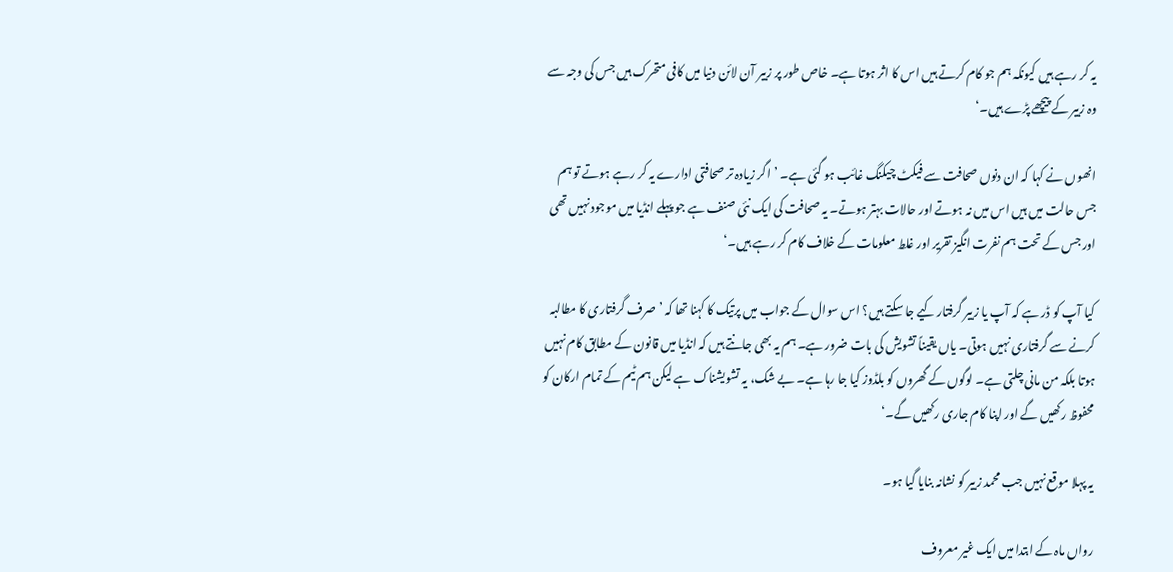یہ کر رہے ہیں کیونکہ ہم جو کام کرتے ہیں اس کا اثر ہوتا ہے۔ خاص طور پر زبیر آن لائن دنیا میں کافی متحرک ہیں جس کی وجہ سے وہ زبیر کے پیچھے پڑے ہیں۔‘

انھوں نے کہا کہ ان دنوں صحافت سے فیکٹ چیکنگ غائب ہو گئی ہے۔ ’اگر زیادہ تر صحافتی ادارے یہ کر رہے ہوتے تو ہم جس حالت میں ہیں اس میں نہ ہوتے اور حالات بہتر ہوتے۔ یہ صحافت کی ایک نئی صنف ہے جو پہلے انڈیا میں موجود نہیں تھی اور جس کے تحت ہم نفرت انگیز تقریر اور غلط معلومات کے خلاف کام کر رہے ہیں۔‘

کیا آپ کو ڈر ہے کہ آپ یا زبیر گرفتار کیے جا سکتے ہیں؟ اس سوال کے جواب میں پرتیک کا کہنا تھا کہ ’صرف گرفتاری کا مطالبہ کرنے سے گرفتاری نہیں ہوتی۔ یاں یقیناً تشویش کی بات ضرور ہے۔ ہم یہ بھی جانتے ہیں کہ انڈیا میں قانون کے مطابق کام نہیں ہوتا بلکہ من مانی چلتی ہے۔ لوگوں کے گھروں کو بلڈوز کیا جا رہا ہے۔ بے شک، یہ تشویشناک ہے لیکن ہم ٹیم کے تمام ارکان کو محفوظ رکھیں گے اور اپنا کام جاری رکھیں گے۔‘

یہ پہلا موقع نہیں جب محمد زبیر کو نشانہ بنایا گیا ہو۔

رواں ماہ کے ابتدا میں ایک غیر معروف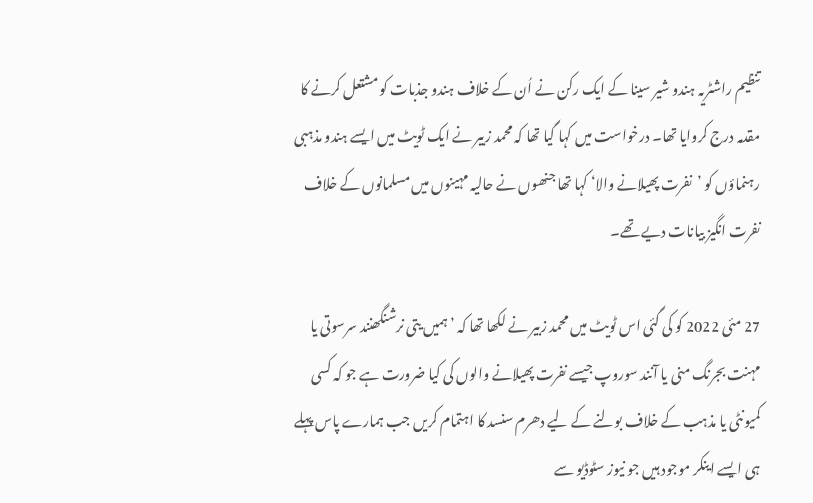تنظیم راشٹریہ ہندو شیر سینا کے ایک رکن نے اُن کے خلاف ہندو جذبات کو مشتعل کرنے کا مقدمہ درج کروایا تھا۔ درخواست میں کہا گیا تھا کہ محمد زبیر نے ایک ٹویٹ میں ایسے ہندو مذہبی رہنماؤں کو ’نفرت پھیلانے والا‘ کہا تھا جنھوں نے حالیہ مہینوں میں مسلمانوں کے خلاف نفرت انگیز بیانات دیے تھے۔

27 مئی 2022 کو کی گئی اس ٹویٹ میں محمد زبیر نے لکھا تھا کہ ’ہمیں یتی نرشنگھنند سرسوتی یا مہنت بجرنگ منی یا آنند سوروپ جیسے نفرت پھیلانے والوں کی کیا ضرورت ہے جو کہ کسی کمیونٹی یا مذہب کے خلاف بولنے کے لیے دھرم سنسد کا اہتمام کریں جب ہمارے پاس پہلے ہی ایسے اینکر موجود ہیں جو نیوز سٹوڈیو سے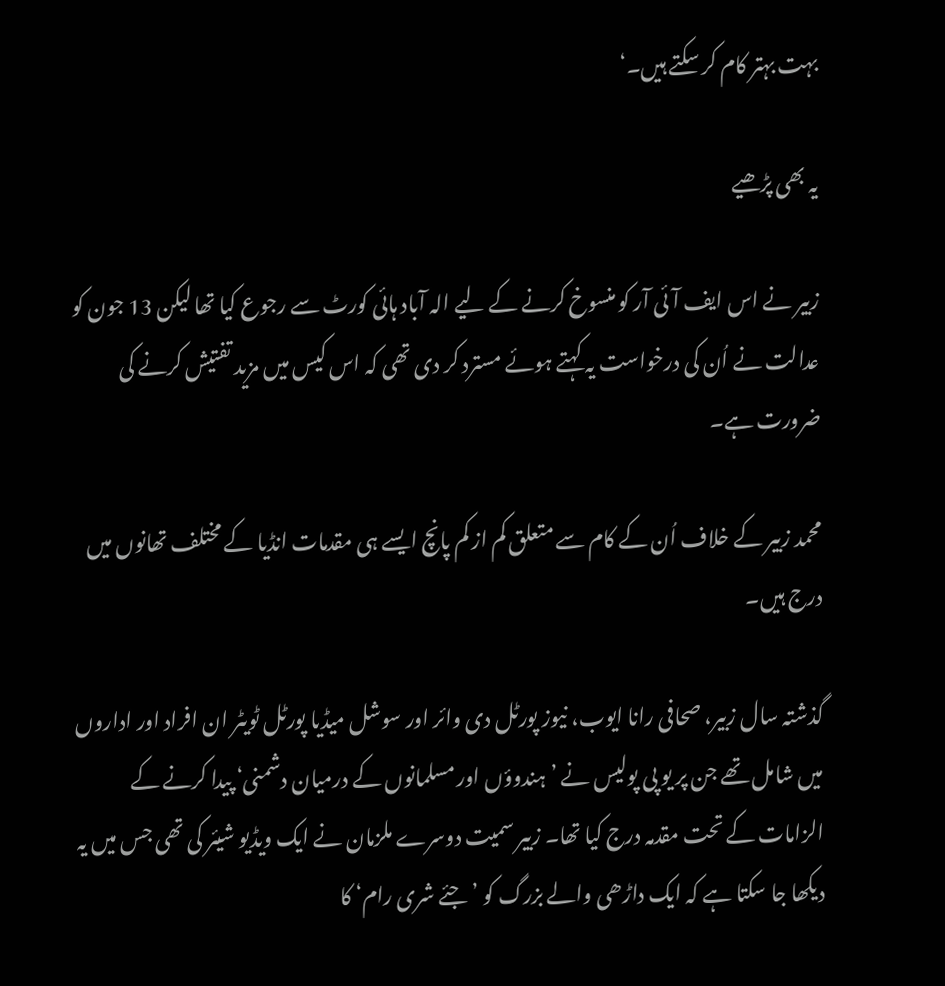بہت بہتر کام کر سکتے ہیں۔‘

یہ بھی پڑھیے

زبیر نے اس ایف آئی آر کو منسوخ کرنے کے لیے الہ آباد ہائی کورٹ سے رجوع کیا تھا لیکن 13 جون کو عدالت نے اُن کی درخواست یہ کہتے ہوئے مسترد کر دی تھی کہ اس کیس میں مزید تفتیش کرنے کی ضرورت ہے۔

محمد زبیر کے خلاف اُن کے کام سے متعلق کم از کم پانچ ایسے ہی مقدمات انڈیا کے مختلف تھانوں میں درج ہیں۔

گذشتہ سال زبیر، صحافی رانا ایوب، نیوز پورٹل دی وائر اور سوشل میڈیا پورٹل ٹویٹر ان افراد اور اداروں میں شامل تھے جن پر یو پی پولیس نے ’ہندوؤں اور مسلمانوں کے درمیان دشمنی‘ پیدا کرنے کے الزامات کے تحت مقدمہ درج کیا تھا۔ زبیر سمیت دوسرے ملزمان نے ایک ویڈیو شیئر کی تھی جس میں یہ دیکھا جا سکتا ہے کہ ایک داڑھی والے بزرگ کو ’جئے شری رام‘ کا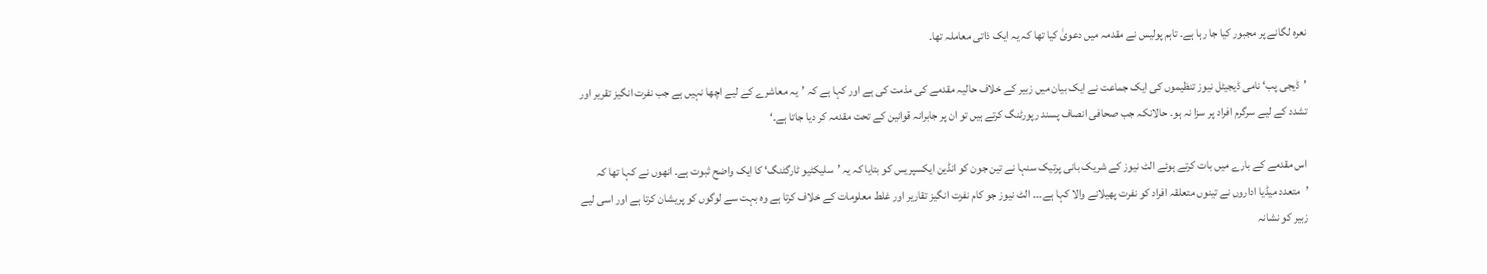نعرہ لگانے پر مجبور کیا جا رہا ہے۔ تاہم پولیس نے مقدمہ میں دعویٰ کیا تھا کہ یہ ایک ذاتی معاملہ تھا۔

’ڈیجی پب‘ نامی ڈیجیٹل نیوز تنظیموں کی ایک جماعت نے ایک بیان میں زبیر کے خلاف حالیہ مقدمے کی مذمت کی ہے اور کہا ہے کہ ’یہ معاشرے کے لیے اچھا نہیں ہے جب نفرت انگیز تقریر اور تشدد کے لیے سرگرم افراد پر سزا نہ ہو۔ حالانکہ جب صحافی انصاف پسند رپورٹنگ کرتے ہیں تو ان پر جابرانہ قوانین کے تحت مقدمہ کر دیا جاتا ہے۔‘

اس مقدمے کے بارے میں بات کرتے ہوئے الٹ نیوز کے شریک بانی پرتیک سنہا نے تین جون کو انڈین ایکسپریس کو بتایا کہ یہ ’سلیکٹیو ٹارگٹنگ‘ کا ایک واضح ثبوت ہے۔ انھوں نے کہا تھا کہ ’متعدد میڈیا اداروں نے تینوں متعلقہ افراد کو نفرت پھیلانے والا کہا ہے۔۔۔ الٹ نیوز جو کام نفرت انگیز تقاریر اور غلط معلومات کے خلاف کرتا ہے وہ بہت سے لوگوں کو پریشان کرتا ہے اور اسی لیے زبیر کو نشانہ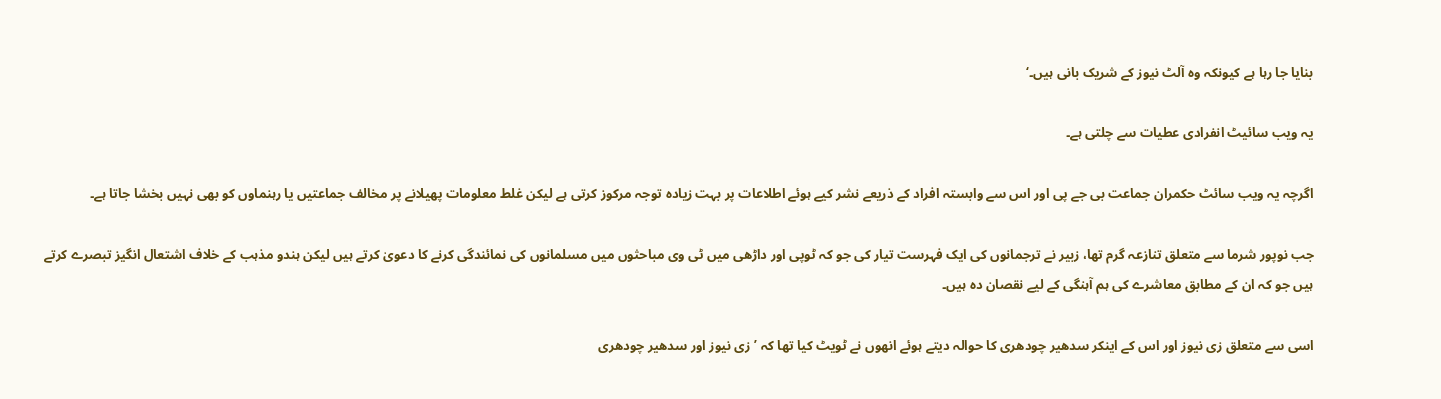بنایا جا رہا ہے کیونکہ وہ آلٹ نیوز کے شریک بانی ہیں۔‘

یہ ویب سائیٹ انفرادی عطیات سے چلتی ہے۔

اگرچہ یہ ویب سائٹ حکمران جماعت بی جے پی اور اس سے وابستہ افراد کے ذریعے نشر کیے ہوئے اطلاعات پر بہت زیادہ توجہ مرکوز کرتی ہے لیکن غلط معلومات پھیلانے پر مخالف جماعتیں یا رہنماوں کو بھی نہیں بخشا جاتا ہے۔

جب نوپور شرما سے متعلق تنازعہ گرم تھا، زبیر نے ترجمانوں کی ایک فہرست تیار کی جو کہ ٹوپی اور داڑھی میں ٹی وی مباحثوں میں مسلمانوں کی نمائندگی کرنے کا دعویٰ کرتے ہیں لیکن ہندو مذہب کے خلاف اشتعال انگیز تبصرے کرتے ہیں جو کہ ان کے مطابق معاشرے کی ہم آہنگی کے لیے نقصان دہ ہیں۔

اسی سے متعلق زی نیوز اور اس کے اینکر سدھیر چودھری کا حوالہ دیتے ہوئے انھوں نے ٹویٹ کیا تھا کہ ’زی نیوز اور سدھیر چودھری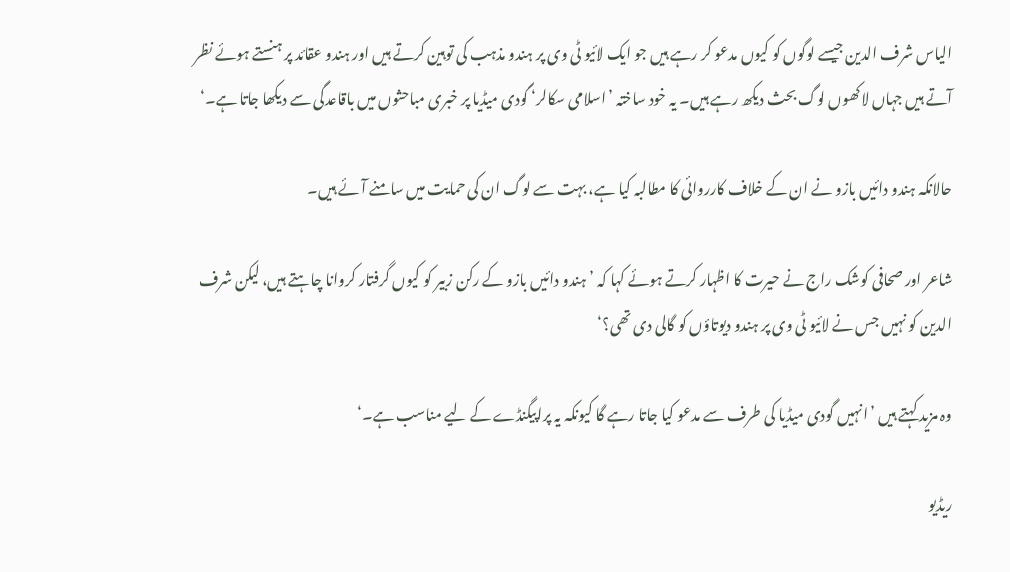الیاس شرف الدین جیسے لوگوں کو کیوں مدعو کر رہے ہیں جو ایک لائیو ٹی وی پر ہندو مذہب کی توہین کرتے ہیں اور ہندو عقائد پر ہنستے ہوئے نظر آتے ہیں جہاں لاکھوں لوگ بحث دیکھ رہے ہیں۔ یہ خود ساختہ ’اسلامی سکالر‘ گودی میڈیا پر خبری مباحثوں میں باقاعدگی سے دیکھا جاتا ہے۔‘

حالانکہ ہندو دائیں بازو نے ان کے خلاف کارروائی کا مطالبہ کیا ہے، بہت سے لوگ ان کی حمایت میں سامنے آئے ہیں۔

شاعر اور صحافی کوشک راج نے حیرت کا اظہار کرتے ہوئے کہا کہ ’ہندو دائیں بازو کے رکن زبیر کو کیوں گرفتار کروانا چاہتے ہیں، لیکن شرف الدین کو نہیں جس نے لائیو ٹی وی پر ہندو دیوتاؤں کو گالی دی تھی؟‘

وہ مزید کہتے ہیں ’انہیں گودی میڈیا کی طرف سے مدعو کیا جاتا رہے گا کیونکہ یہ پراپیگنڈے کے لیے مناسب ہے۔‘

ریڈیو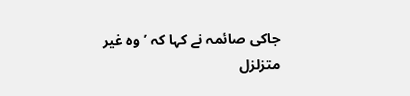جاکی صائمہ نے کہا کہ ’وہ غیر متزلزل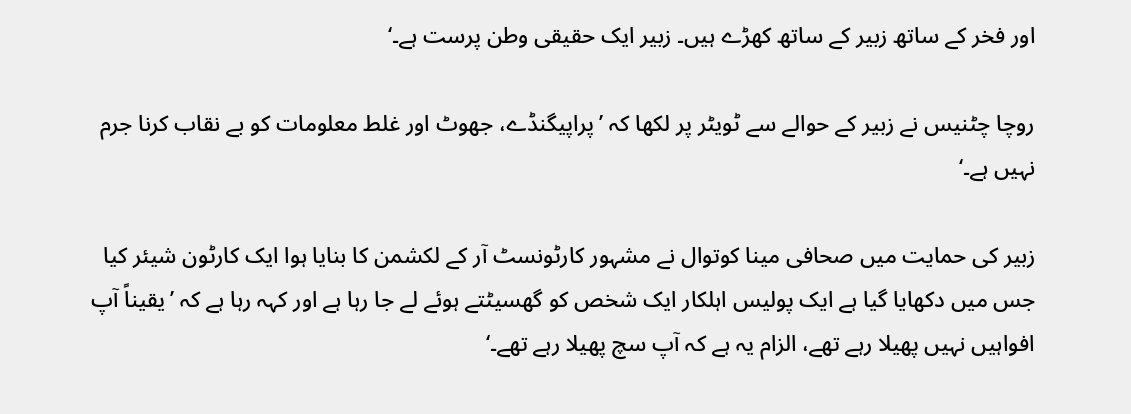اور فخر کے ساتھ زبیر کے ساتھ کھڑے ہیں۔ زبیر ایک حقیقی وطن پرست ہے۔‘

روچا چٹنیس نے زبیر کے حوالے سے ٹویٹر پر لکھا کہ ’پراپیگنڈے، جھوٹ اور غلط معلومات کو بے نقاب کرنا جرم نہیں ہے۔‘

زبیر کی حمایت میں صحافی مینا کوتوال نے مشہور کارٹونسٹ آر کے لکشمن کا بنایا ہوا ایک کارٹون شیئر کیا جس میں دکھایا گیا ہے ایک پولیس اہلکار ایک شخص کو گھسیٹتے ہوئے لے جا رہا ہے اور کہہ رہا ہے کہ ’یقیناً آپ افواہیں نہیں پھیلا رہے تھے، الزام یہ ہے کہ آپ سچ پھیلا رہے تھے۔‘